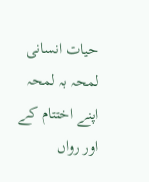حیات انسانی لمحہ بہ لمحہ اپنے اختتام کے اور رواں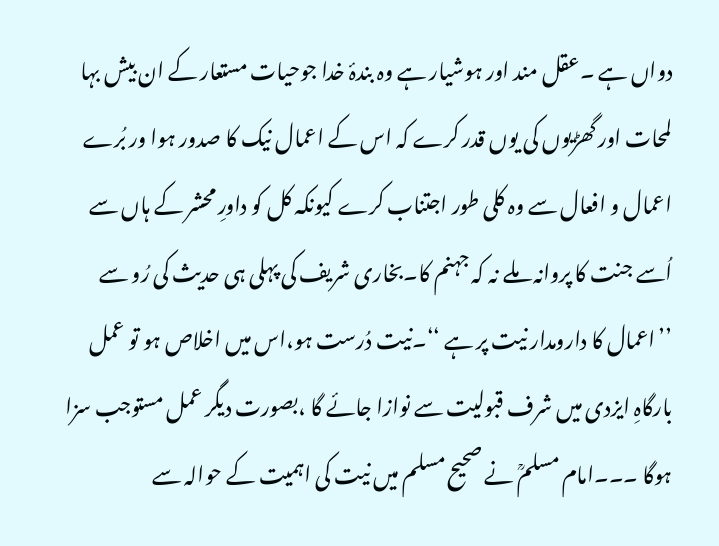دواں ہے ۔عقل مند اور ہوشیار ہے وہ بندۂ خدا جوحیات مستعار کے ان بیش بہا لمحات اور گھڑیوں کی یوں قدر کرے کہ اس کے اعمال نیک کا صدور ہوا ور بُرے اعمال و افعال سے وہ کلی طور اجتناب کرے کیونکہ کل کو داورِ محشر کے ہاں سے اُسے جنت کا پروانہ ملے نہ کہ جہنم کا۔بخاری شریف کی پہلی ہی حدیث کی رُو سے ’’اعمال کا دارومدار نیت پر ہے ‘‘۔نیت دُرست ہو،اس میں اخلاص ہو تو عمل بارگاہِ ایزدی میں شرف قبولیت سے نوازا جائے گا ،بصورت دیگر عمل مستوجب سزا ہوگا ۔۔۔امام مسلمؒ نے صحیح مسلم میں نیت کی اہمیت کے حوالہ سے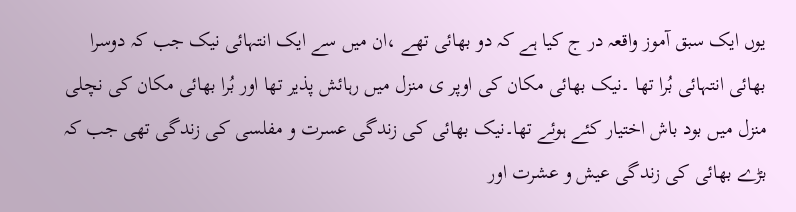یوں ایک سبق آموز واقعہ در ج کیا ہے کہ دو بھائی تھے ،ان میں سے ایک انتہائی نیک جب کہ دوسرا بھائی انتہائی بُرا تھا ۔نیک بھائی مکان کی اوپر ی منزل میں رہائش پذیر تھا اور بُرا بھائی مکان کی نچلی منزل میں بود باش اختیار کئے ہوئے تھا۔نیک بھائی کی زندگی عسرت و مفلسی کی زندگی تھی جب کہ بڑے بھائی کی زندگی عیش و عشرت اور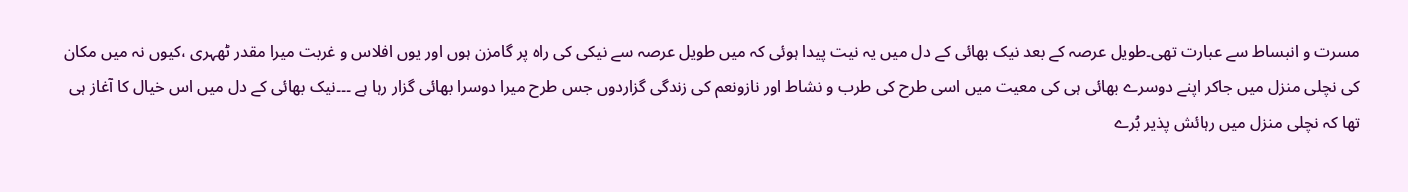مسرت و انبساط سے عبارت تھی۔طویل عرصہ کے بعد نیک بھائی کے دل میں یہ نیت پیدا ہوئی کہ میں طویل عرصہ سے نیکی کی راہ پر گامزن ہوں اور یوں افلاس و غربت میرا مقدر ٹھہری ،کیوں نہ میں مکان کی نچلی منزل میں جاکر اپنے دوسرے بھائی ہی کی معیت میں اسی طرح کی طرب و نشاط اور نازونعم کی زندگی گزاردوں جس طرح میرا دوسرا بھائی گزار رہا ہے ۔۔۔نیک بھائی کے دل میں اس خیال کا آغاز ہی تھا کہ نچلی منزل میں رہائش پذیر بُرے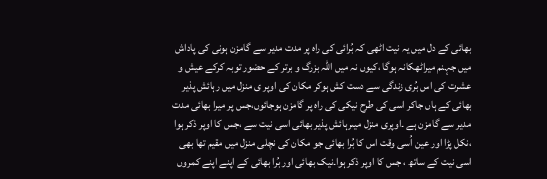بھائی کے دل میں یہ نیت اٹھی کہ بُرائی کی راہ پر مدت مدیر سے گامزن ہونی کی پاداش میں جہنم میراٹھکانہ ہوگا ،کیوں نہ میں اللہ بزرگ و برتر کے حضور توبہ کرکے عیش و عشرت کی اس بُری زندگی سے دست کش ہوکر مکان کی اوپر ی منزل میں رہائش پذیر بھائی کے ہاں جاکر اسی کی طرح نیکی کی راہ پر گامزن ہوجائوں،جس پر میرا بھائی مدت مدیر سے گامزن ہے ۔اوپری منزل میںرہائش پذیر بھائی اسی نیت سے ،جس کا اوپر ذکر ہوا ،نکل پڑا اور عین اُسی وقت اس کا بُرا بھائی جو مکان کی نچلی منزل میں مقیم تھا بھی اسی نیت کے ساتھ ، جس کا اوپر ذکر ہوا۔نیک بھائی اور بُرا بھائی کے اپنے اپنے کمروں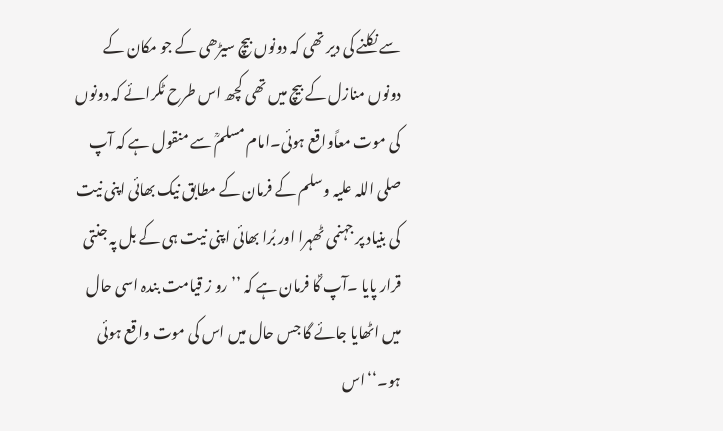سے نکلنے کی دیر تھی کہ دونوں بیچ سیڑھی کے جو مکان کے دونوں منازل کے بیچ میں تھی کچھ اس طرح ٹکرائے کہ دونوں کی موت معاًواقع ہوئی۔امام مسلمؒ سے منقول ہے کہ آپ صلی اللہ علیہ وسلم کے فرمان کے مطابق نیک بھائی اپنی نیت کی بنیاد پر جہنمی ٹھہرا اور بُرا بھائی اپنی نیت ہی کے بل پہ جنتی قرار پایا ۔آپ ؐکا فرمان ہے کہ ’’رو ز قیامت بندہ اسی حال میں اٹھایا جائے گا جس حال میں اس کی موت واقع ہوئی ہو۔‘‘اس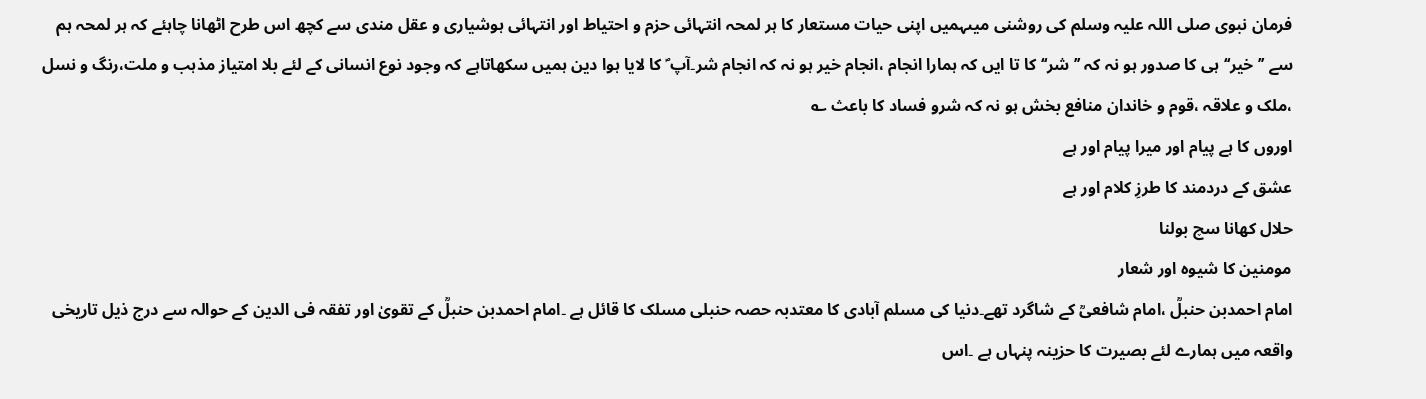فرمان نبوی صلی اللہ علیہ وسلم کی روشنی میںہمیں اپنی حیات مستعار کا ہر لمحہ انتہائی حزم و احتیاط اور انتہائی ہوشیاری و عقل مندی سے کچھ اس طرح اٹھانا چاہئے کہ ہر لمحہ ہم سے ’’خیر‘‘ہی کا صدور ہو نہ کہ ’’شر‘‘کا تا ایں کہ ہمارا انجام ،انجام خیر ہو نہ کہ انجام شر۔آپ ؐ کا لایا ہوا دین ہمیں سکھاتاہے کہ وجود نوع انسانی کے لئے بلا امتیاز مذہب و ملت،رنگ و نسل ،ملک و علاقہ ،قوم و خاندان منافع بخش ہو نہ کہ شرو فساد کا باعث ؎
اوروں کا ہے پیام اور میرا پیام اور ہے
عشق کے دردمند کا طرزِ کلام اور ہے
حلال کھانا سچ بولنا
مومنین کا شیوہ اور شعار
امام احمدبن حنبلؒ ،امام شافعیؒ کے شاگرد تھے۔دنیا کی مسلم آبادی کا معتدبہ حصہ حنبلی مسلک کا قائل ہے ۔امام احمدبن حنبلؒ کے تقویٰ اور تفقہ فی الدین کے حوالہ سے درج ذیل تاریخی واقعہ میں ہمارے لئے بصیرت کا حزینہ پنہاں ہے ۔اس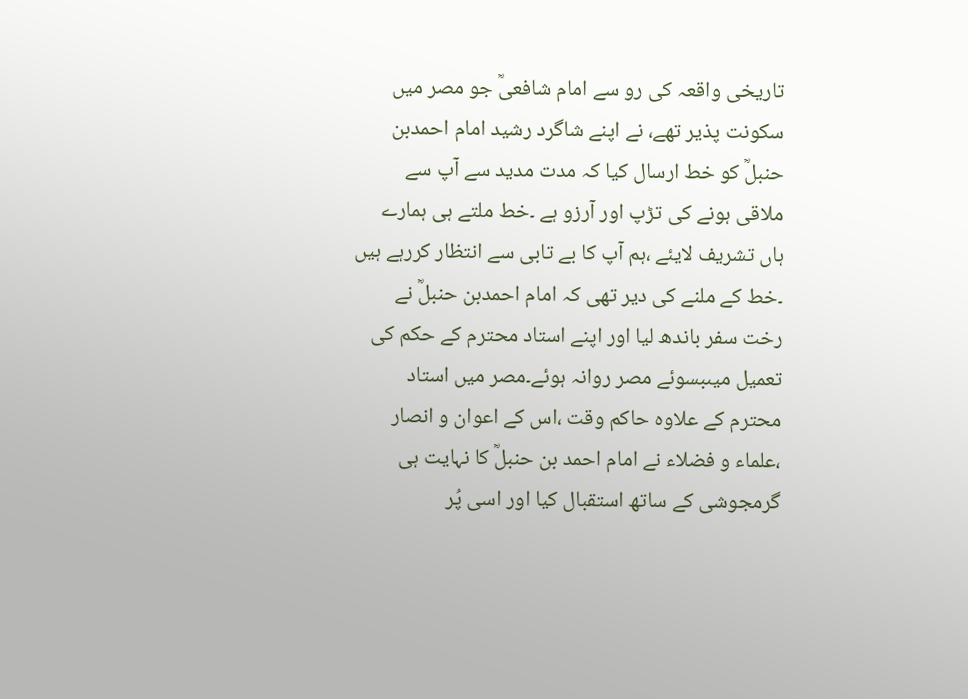تاریخی واقعہ کی رو سے امام شافعیؒ جو مصر میں سکونت پذیر تھے، نے اپنے شاگرد رشید امام احمدبن حنبلؒ کو خط ارسال کیا کہ مدت مدید سے آپ سے ملاقی ہونے کی تڑپ اور آرزو ہے ۔خط ملتے ہی ہمارے ہاں تشریف لایئے ،ہم آپ کا بے تابی سے انتظار کررہے ہیں ۔خط کے ملنے کی دیر تھی کہ امام احمدبن حنبلؒ نے رخت سفر باندھ لیا اور اپنے استاد محترم کے حکم کی تعمیل میںبسوئے مصر روانہ ہوئے۔مصر میں استاد محترم کے علاوہ حاکم وقت ،اس کے اعوان و انصار ،علماء و فضلاء نے امام احمد بن حنبلؒ کا نہایت ہی گرمجوشی کے ساتھ استقبال کیا اور اسی پُر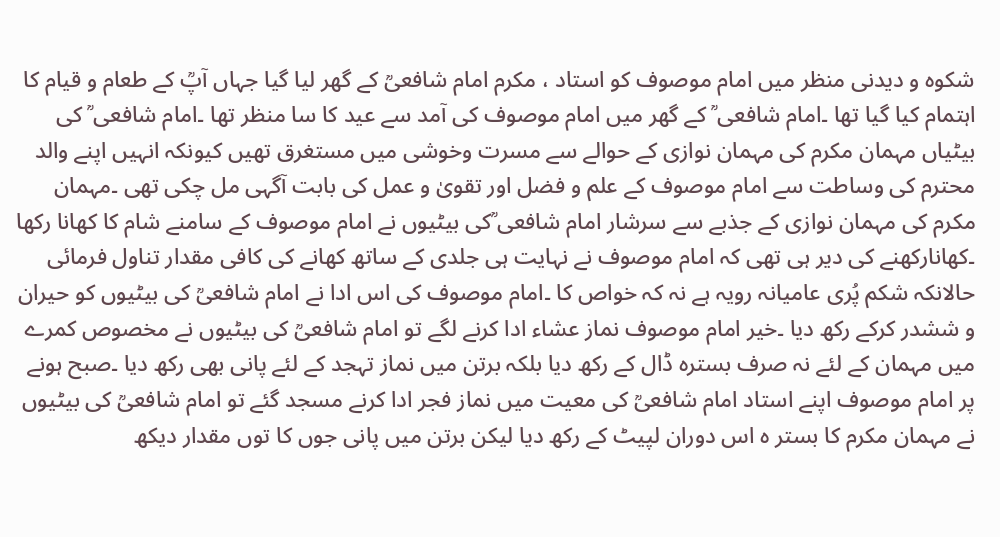شکوہ و دیدنی منظر میں امام موصوف کو استاد ، مکرم امام شافعیؒ کے گھر لیا گیا جہاں آپؒ کے طعام و قیام کا اہتمام کیا گیا تھا ۔امام شافعی ؒ کے گھر میں امام موصوف کی آمد سے عید کا سا منظر تھا ۔امام شافعی ؒ کی بیٹیاں مہمان مکرم کی مہمان نوازی کے حوالے سے مسرت وخوشی میں مستغرق تھیں کیونکہ انہیں اپنے والد محترم کی وساطت سے امام موصوف کے علم و فضل اور تقویٰ و عمل کی بابت آگہی مل چکی تھی ۔مہمان مکرم کی مہمان نوازی کے جذبے سے سرشار امام شافعی ؒکی بیٹیوں نے امام موصوف کے سامنے شام کا کھانا رکھا ۔کھانارکھنے کی دیر ہی تھی کہ امام موصوف نے نہایت ہی جلدی کے ساتھ کھانے کی کافی مقدار تناول فرمائی حالانکہ شکم پُری عامیانہ رویہ ہے نہ کہ خواص کا ۔امام موصوف کی اس ادا نے امام شافعیؒ کی بیٹیوں کو حیران و ششدر کرکے رکھ دیا ۔خیر امام موصوف نماز عشاء ادا کرنے لگے تو امام شافعیؒ کی بیٹیوں نے مخصوص کمرے میں مہمان کے لئے نہ صرف بسترہ ڈال کے رکھ دیا بلکہ برتن میں نماز تہجد کے لئے پانی بھی رکھ دیا ۔صبح ہونے پر امام موصوف اپنے استاد امام شافعیؒ کی معیت میں نماز فجر ادا کرنے مسجد گئے تو امام شافعیؒ کی بیٹیوں نے مہمان مکرم کا بستر ہ اس دوران لپیٹ کے رکھ دیا لیکن برتن میں پانی جوں کا توں مقدار دیکھ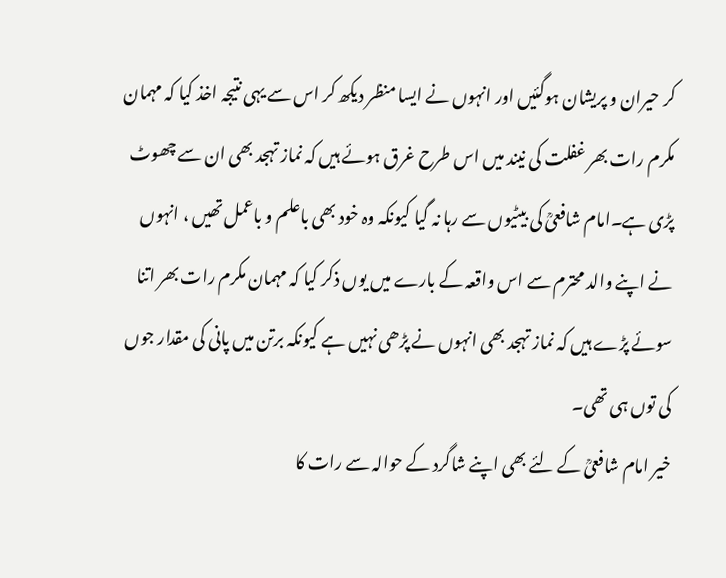کر حیران و پریشان ہوگئیں اور انہوں نے ایسا منظر دیکھ کر اس سے یہی نتیجہ اخذ کیا کہ مہمان مکرم رات بھر غفلت کی نیند میں اس طرح غرق ہوئے ہیں کہ نماز تہجد بھی ان سے چھوٹ پڑی ہے۔امام شافعیؒ کی بیٹیوں سے رہا نہ گیا کیونکہ وہ خود بھی باعلم و باعمل تھیں ، انہوں نے اپنے والد محترم سے اس واقعہ کے بارے میں یوں ذکر کیا کہ مہمان مکرم رات بھر اتنا سوئے پڑے ہیں کہ نماز تہجد بھی انہوں نے پڑھی نہیں ہے کیونکہ برتن میں پانی کی مقدار جوں کی توں ہی تھی۔
خیر امام شافعیؒ کے لئے بھی اپنے شاگرد کے حوالہ سے رات کا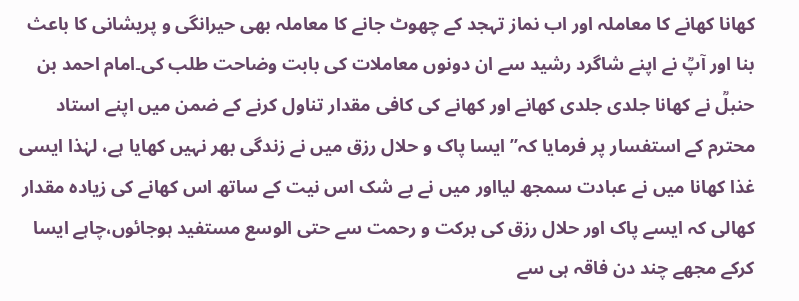کھانا کھانے کا معاملہ اور اب نماز تہجد کے چھوٹ جانے کا معاملہ بھی حیرانگی و پریشانی کا باعث بنا اور آپؒ نے اپنے شاگرد رشید سے ان دونوں معاملات کی بابت وضاحت طلب کی۔امام احمد بن حنبلؒ نے کھانا جلدی جلدی کھانے اور کھانے کی کافی مقدار تناول کرنے کے ضمن میں اپنے استاد محترم کے استفسار پر فرمایا کہ’’ایسا پاک و حلال رزق میں نے زندگی بھر نہیں کھایا ہے، لہٰذا ایسی غذا کھانا میں نے عبادت سمجھ لیااور میں نے بے شک اس نیت کے ساتھ اس کھانے کی زیادہ مقدار کھالی کہ ایسے پاک اور حلال رزق کی برکت و رحمت سے حتی الوسع مستفید ہوجائوں،چاہے ایسا کرکے مجھے چند دن فاقہ ہی سے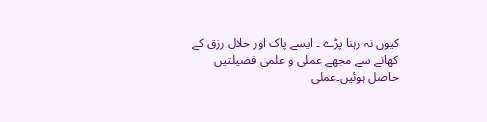کیوں نہ رہنا پڑے ۔ ایسے پاک اور حلال رزق کے کھانے سے مجھے عملی و علمی فضیلتیں حاصل ہوئیں۔عملی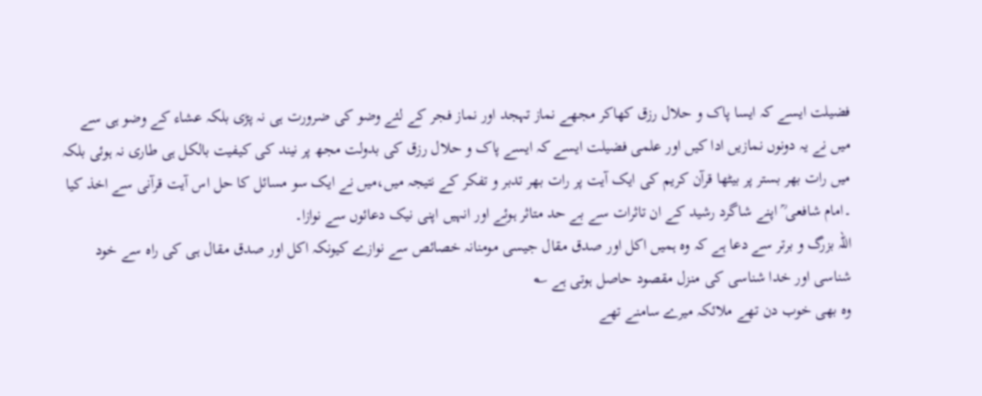فضیلت ایسے کہ ایسا پاک و حلال رزق کھاکر مجھے نماز تہجد اور نماز فجر کے لئے وضو کی ضرورت ہی نہ پڑی بلکہ عشاء کے وضو ہی سے میں نے یہ دونوں نمازیں ادا کیں اور علمی فضیلت ایسے کہ ایسے پاک و حلال رزق کی بدولت مجھ پر نیند کی کیفیت بالکل ہی طاری نہ ہوئی بلکہ میں رات بھر بستر پر بیٹھا قرآن کریم کی ایک آیت پر رات بھر تدبر و تفکر کے نتیجہ میں،میں نے ایک سو مسائل کا حل اس آیت قرآنی سے اخذ کیا ۔امام شافعی ؒ اپنے شاگرد رشید کے ان تاثرات سے بے حد متاثر ہوئے اور انہیں اپنی نیک دعائوں سے نوازا۔
اللہ بزرگ و برتر سے دعا ہے کہ وہ ہمیں اکل اور صدق مقال جیسی مومنانہ خصائص سے نوازے کیونکہ اکل اور صدق مقال ہی کی راہ سے خود شناسی اور خدا شناسی کی منزل مقصود حاصل ہوتی ہے ؎
وہ بھی خوب دن تھے ملائکہ میرے سامنے تھے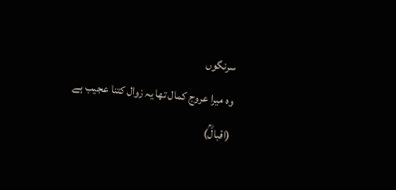سرنگوں
وہ میرا عروج کمال تھا یہ زوال کتنا عجیب ہے
(اقبالؒ)